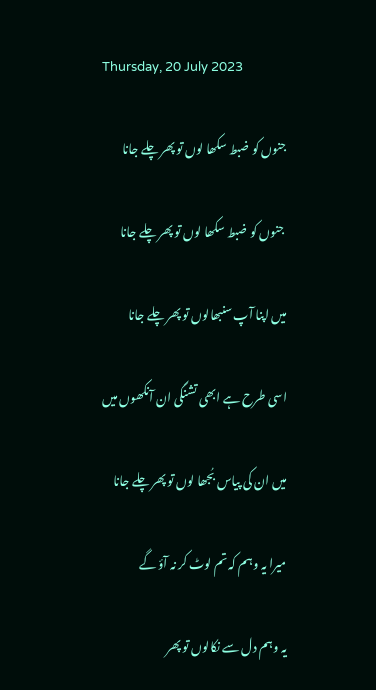Thursday, 20 July 2023

جنوں کو ضبط سکھا لوں تو پھر چلے جانا

 جنوں کو ضبط سکھا لوں تو پھر چلے جانا

میں اپنا آپ سنبھالوں تو پھر چلے جانا

اسی طرح ہے ابھی تشنگی ان آنکھوں میں

میں ان کی پیاس بُجھا لوں تو پھر چلے جانا

میرا یہ وہم کہ تم لوٹ کر نہ آؤ گے

یہ وہم دل سے نکالوں تو پھر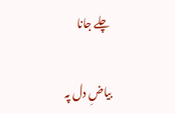چلے جانا

بیاضِ دل پہ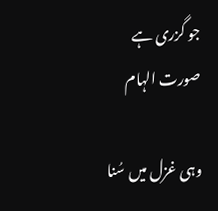جو گزری ہے صورت الہام

وہی غزل میں سُنا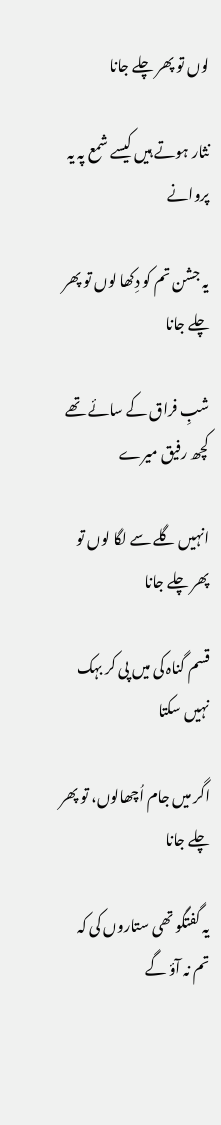لوں تو پھر چلے جانا

نثار ہوتے ہیں کیسے شمع پہ یہ پروانے

یہ جشن تم کو دِکھا لوں تو پھر چلے جانا

شبِ فراق کے سائے تھے کچھ رفیق میرے

انہیں گلے سے لگا لوں تو پھر چلے جانا

قسم گناہ کی میں پی کر بہک نہیں سکتا

اگر میں جام اُچھالوں، تو پھر چلے جانا

یہ گفتگو تھی ستاروں کی کہ تم نہ آؤ گے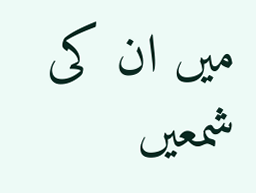میں ان کی شمعیں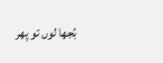بُجھا لوں تو پھر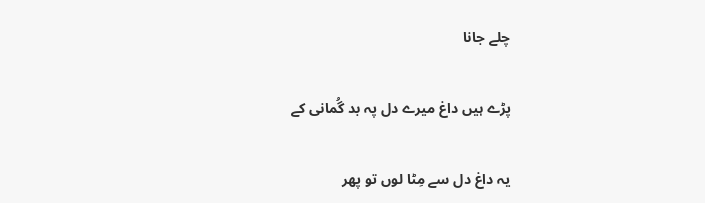چلے جانا

پڑے ہیں داغ میرے دل پہ بد گُمانی کے

یہ داغ دل سے مِٹا لوں تو پھر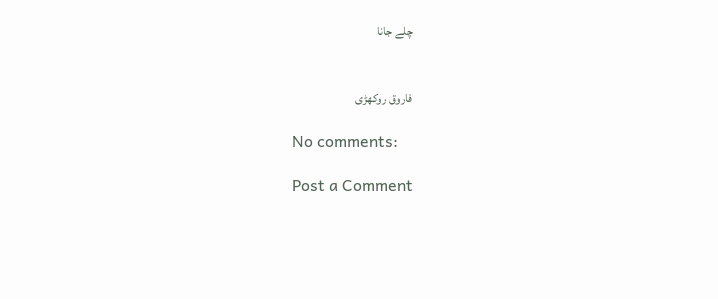چلے جانا


فاروق روکھڑی

No comments:

Post a Comment